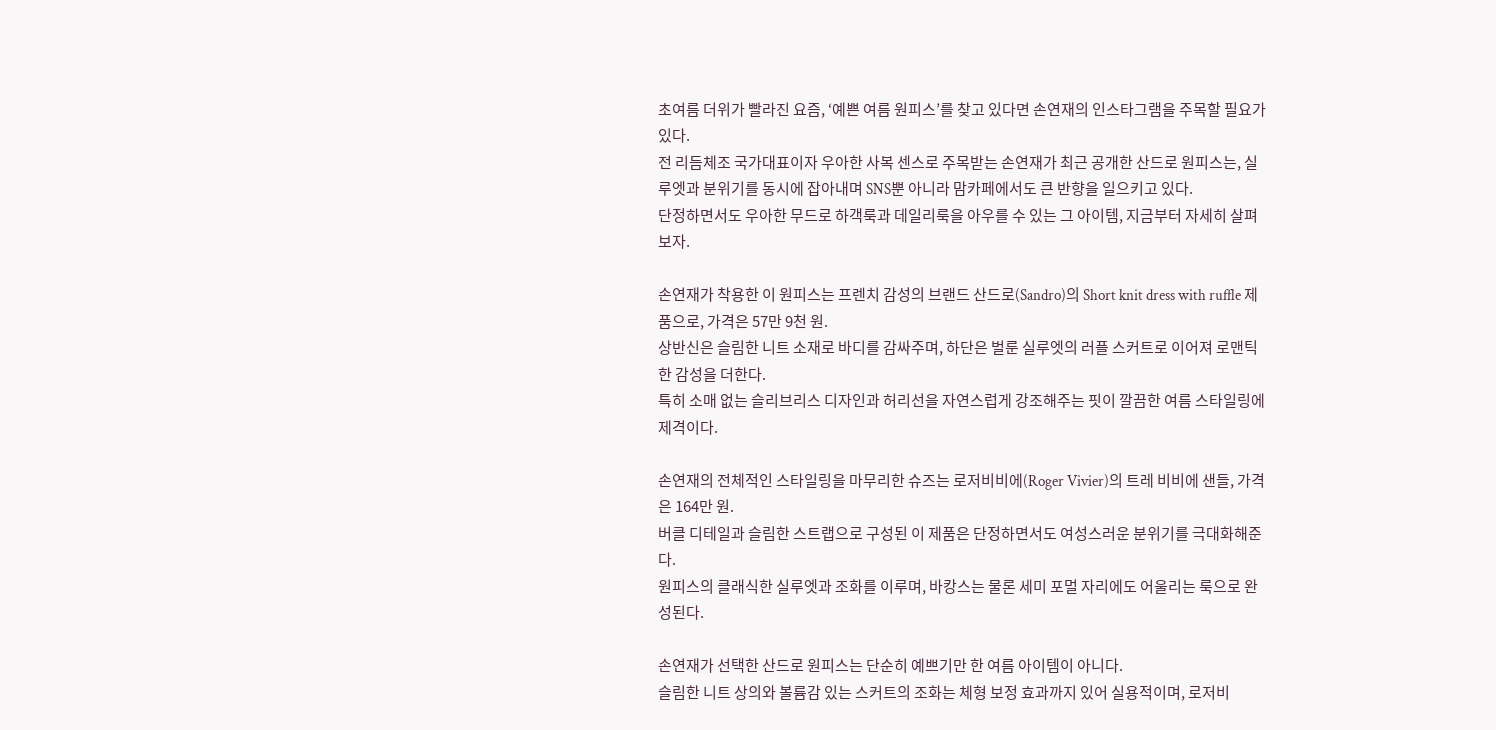초여름 더위가 빨라진 요즘, ‘예쁜 여름 원피스’를 찾고 있다면 손연재의 인스타그램을 주목할 필요가 있다.
전 리듬체조 국가대표이자 우아한 사복 센스로 주목받는 손연재가 최근 공개한 산드로 원피스는, 실루엣과 분위기를 동시에 잡아내며 SNS뿐 아니라 맘카페에서도 큰 반향을 일으키고 있다.
단정하면서도 우아한 무드로 하객룩과 데일리룩을 아우를 수 있는 그 아이템, 지금부터 자세히 살펴보자.

손연재가 착용한 이 원피스는 프렌치 감성의 브랜드 산드로(Sandro)의 Short knit dress with ruffle 제품으로, 가격은 57만 9천 원.
상반신은 슬림한 니트 소재로 바디를 감싸주며, 하단은 벌룬 실루엣의 러플 스커트로 이어져 로맨틱한 감성을 더한다.
특히 소매 없는 슬리브리스 디자인과 허리선을 자연스럽게 강조해주는 핏이 깔끔한 여름 스타일링에 제격이다.

손연재의 전체적인 스타일링을 마무리한 슈즈는 로저비비에(Roger Vivier)의 트레 비비에 샌들, 가격은 164만 원.
버클 디테일과 슬림한 스트랩으로 구성된 이 제품은 단정하면서도 여성스러운 분위기를 극대화해준다.
원피스의 클래식한 실루엣과 조화를 이루며, 바캉스는 물론 세미 포멀 자리에도 어울리는 룩으로 완성된다.

손연재가 선택한 산드로 원피스는 단순히 예쁘기만 한 여름 아이템이 아니다.
슬림한 니트 상의와 볼륨감 있는 스커트의 조화는 체형 보정 효과까지 있어 실용적이며, 로저비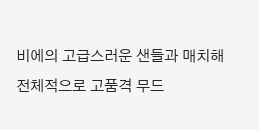비에의 고급스러운 샌들과 매치해 전체적으로 고품격 무드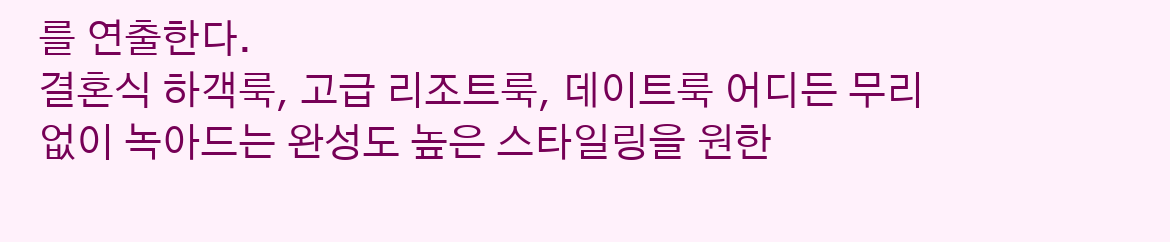를 연출한다.
결혼식 하객룩, 고급 리조트룩, 데이트룩 어디든 무리 없이 녹아드는 완성도 높은 스타일링을 원한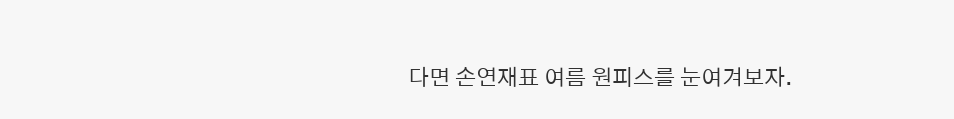다면 손연재표 여름 원피스를 눈여겨보자.